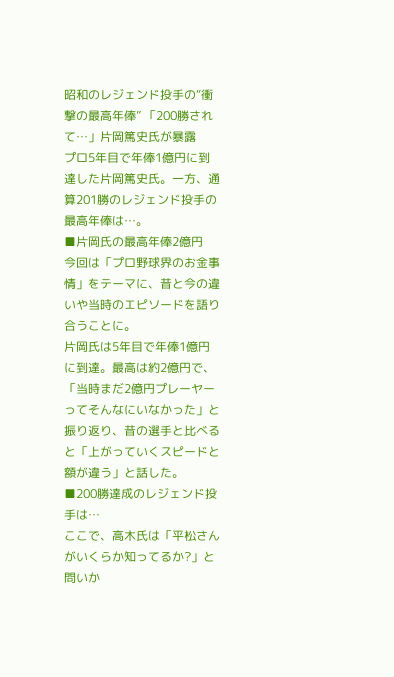昭和のレジェンド投手の“衝撃の最高年俸” 「200勝されて…」片岡篤史氏が暴露
プロ5年目で年俸1億円に到達した片岡篤史氏。一方、通算201勝のレジェンド投手の最高年俸は…。
■片岡氏の最高年俸2億円
今回は「プロ野球界のお金事情」をテーマに、昔と今の違いや当時のエピソードを語り合うことに。
片岡氏は5年目で年俸1億円に到達。最高は約2億円で、「当時まだ2億円プレーヤーってそんなにいなかった」と振り返り、昔の選手と比べると「上がっていくスピードと額が違う」と話した。
■200勝達成のレジェンド投手は…
ここで、高木氏は「平松さんがいくらか知ってるか?」と問いか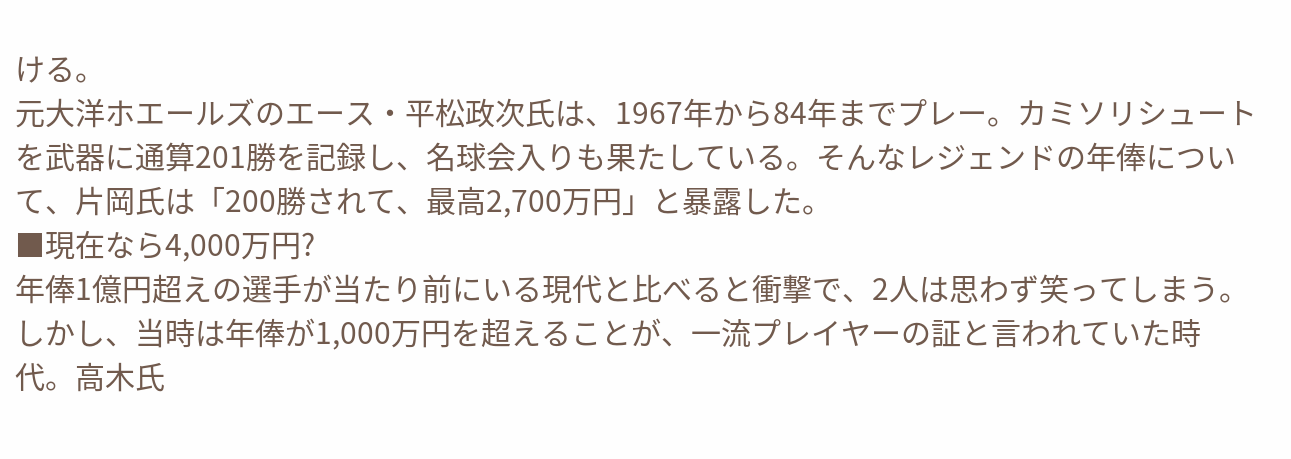ける。
元大洋ホエールズのエース・平松政次氏は、1967年から84年までプレー。カミソリシュートを武器に通算201勝を記録し、名球会入りも果たしている。そんなレジェンドの年俸について、片岡氏は「200勝されて、最高2,700万円」と暴露した。
■現在なら4,000万円?
年俸1億円超えの選手が当たり前にいる現代と比べると衝撃で、2人は思わず笑ってしまう。
しかし、当時は年俸が1,000万円を超えることが、一流プレイヤーの証と言われていた時代。高木氏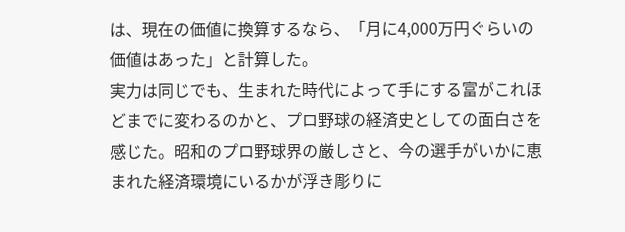は、現在の価値に換算するなら、「月に4,000万円ぐらいの価値はあった」と計算した。
実力は同じでも、生まれた時代によって手にする富がこれほどまでに変わるのかと、プロ野球の経済史としての面白さを感じた。昭和のプロ野球界の厳しさと、今の選手がいかに恵まれた経済環境にいるかが浮き彫りに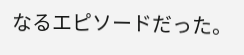なるエピソードだった。